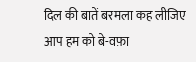दिल की बातें बरमला कह लीजिए
आप हम को बे-वफ़ा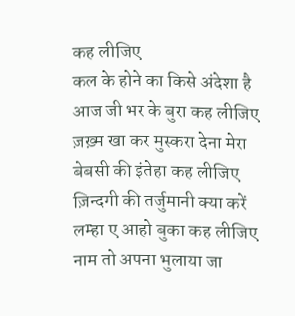कह लीजिए
कल के होने का किसे अंदेशा है
आज जी भर के बुरा कह लीजिए
ज़ख़्म खा कर मुस्करा देना मेरा
बेबसी की इंतेहा कह लीजिए
ज़िन्दगी की तर्जुमानी क्या करें
लम्हा ए आहो बुका कह लीजिए
नाम तो अपना भुलाया जा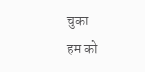चुका
हम को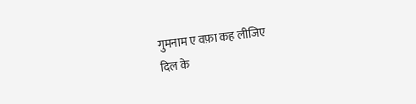गुमनाम ए वफ़ा कह लीजिए
दिल के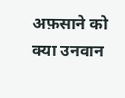अफ़साने को क्या उनवान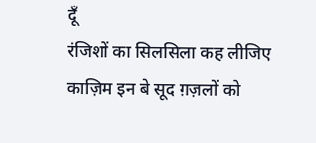दूँ
रंजिशों का सिलसिला कह लीजिए
काज़िम इन बे सूद ग़ज़लों को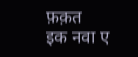फ़क़त
इक नवा ए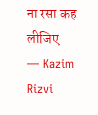ना रसा कह लीजिए
— Kazim Rizvi